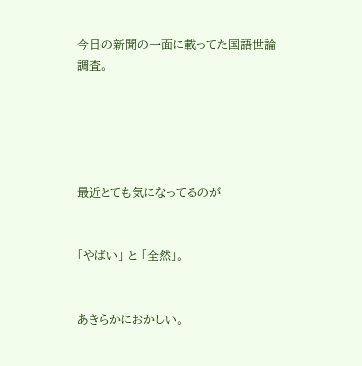今日の新聞の一面に載ってた国語世論調査。





最近とても気になってるのが


「やばい」 と 「全然」。


あきらかにおかしい。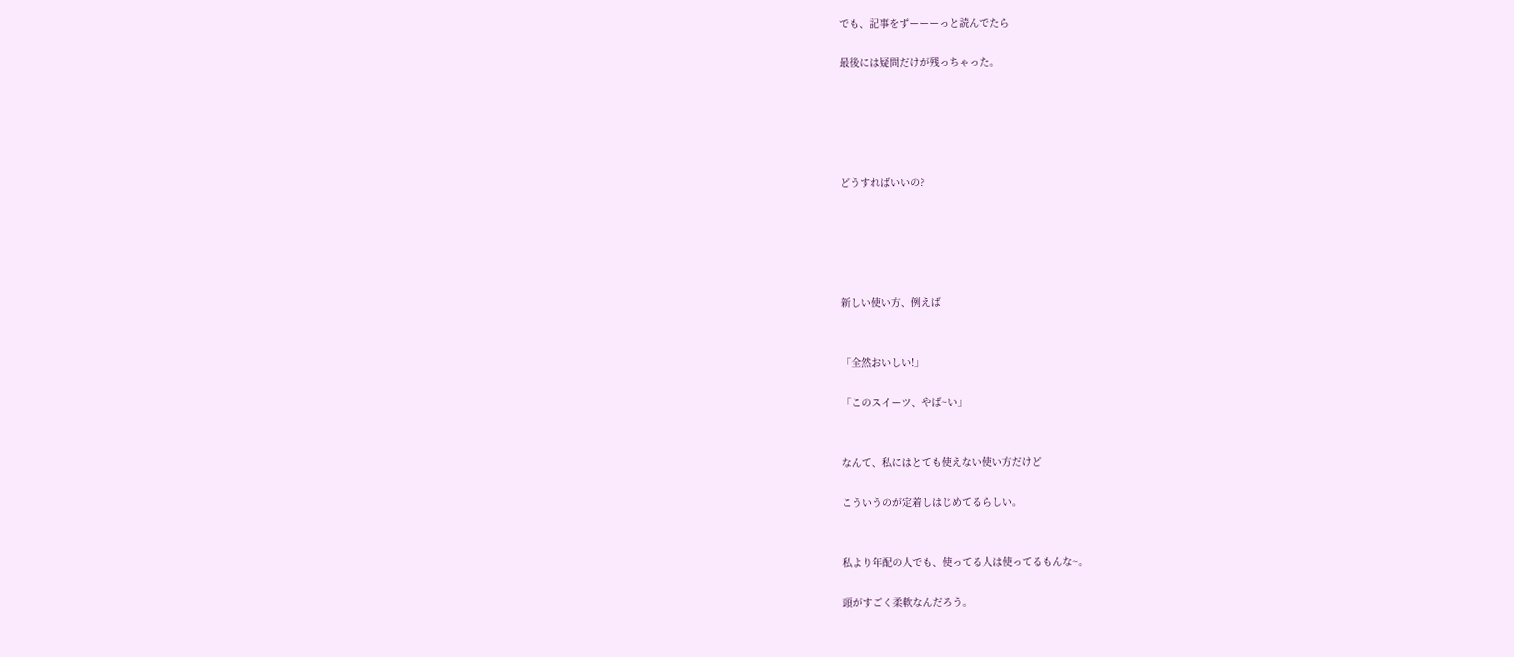でも、記事をずーーーっと読んでたら

最後には疑問だけが残っちゃった。





どうすればいいの?





新しい使い方、例えば


「全然おいしい!」

「このスイーツ、やば~い」


なんて、私にはとても使えない使い方だけど

こういうのが定着しはじめてるらしい。


私より年配の人でも、使ってる人は使ってるもんな~。

頭がすごく柔軟なんだろう。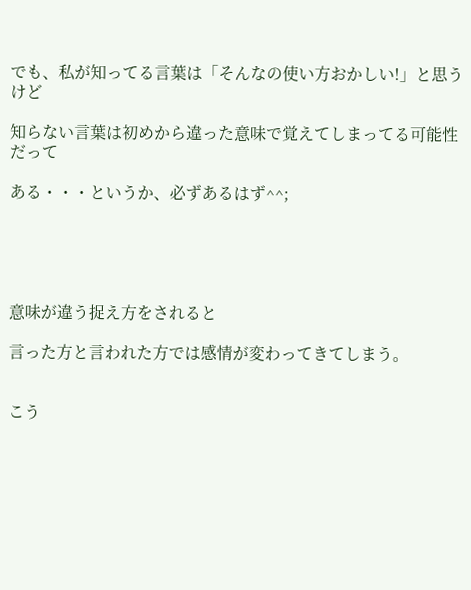でも、私が知ってる言葉は「そんなの使い方おかしい!」と思うけど

知らない言葉は初めから違った意味で覚えてしまってる可能性だって

ある・・・というか、必ずあるはず^^;





意味が違う捉え方をされると

言った方と言われた方では感情が変わってきてしまう。


こう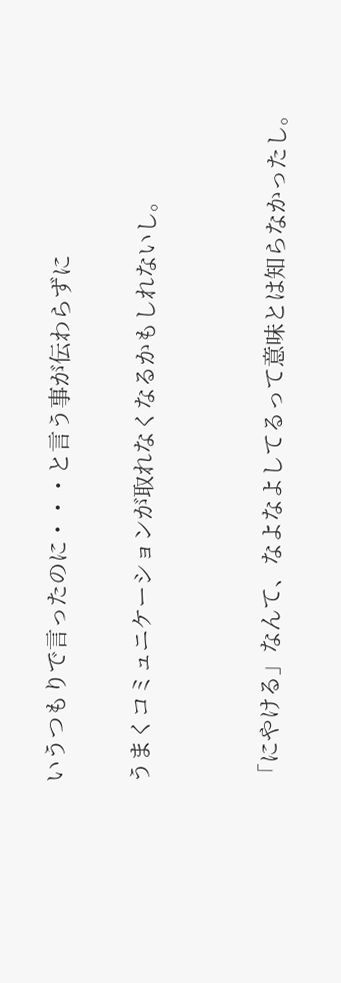いうつもりで言ったのに・・・と言う事が伝わらずに

うまくコミュニケーションが取れなくなるかもしれないし。


「にやける」なんて、なよなよしてるって意味とは知らなかったし。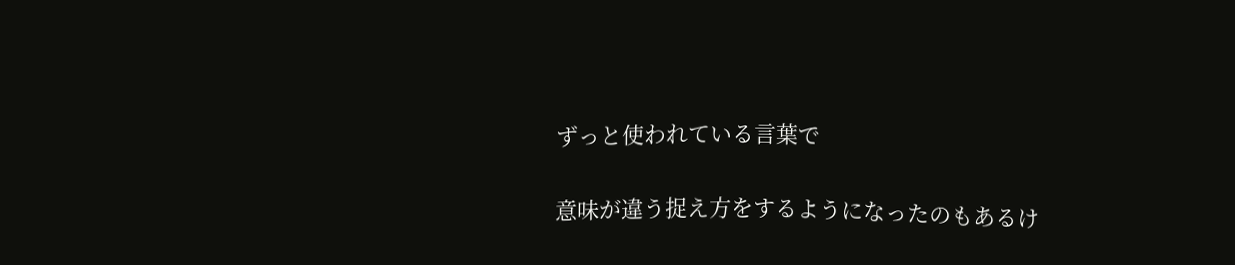ずっと使われている言葉で

意味が違う捉え方をするようになったのもあるけ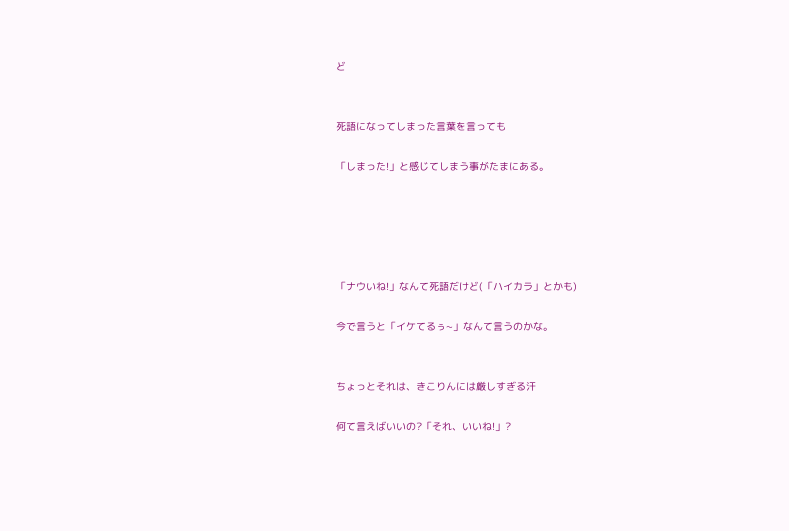ど


死語になってしまった言葉を言っても

「しまった!」と感じてしまう事がたまにある。





「ナウいね!」なんて死語だけど(「ハイカラ」とかも)

今で言うと「イケてるぅ~」なんて言うのかな。


ちょっとそれは、きこりんには厳しすぎる汗

何て言えばいいの?「それ、いいね!」?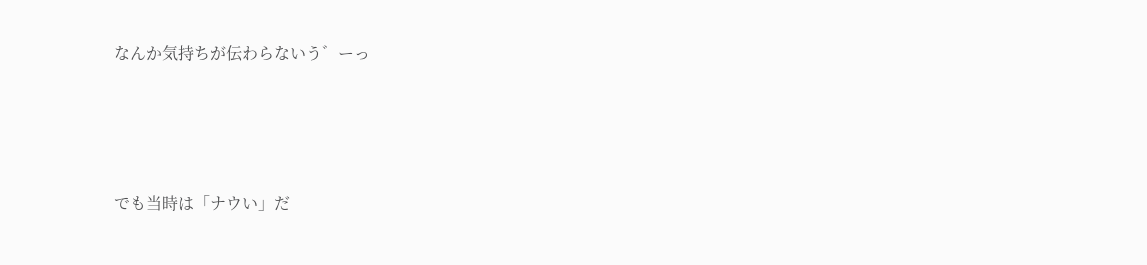なんか気持ちが伝わらないう゛ーっ




でも当時は「ナウい」だ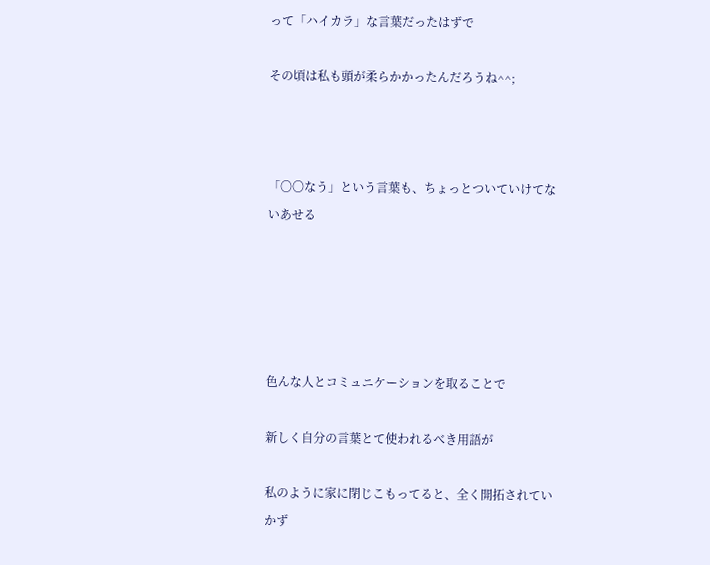って「ハイカラ」な言葉だったはずで

その頃は私も頭が柔らかかったんだろうね^^;



「〇〇なう」という言葉も、ちょっとついていけてないあせる





色んな人とコミュニケーションを取ることで

新しく自分の言葉とて使われるべき用語が

私のように家に閉じこもってると、全く開拓されていかず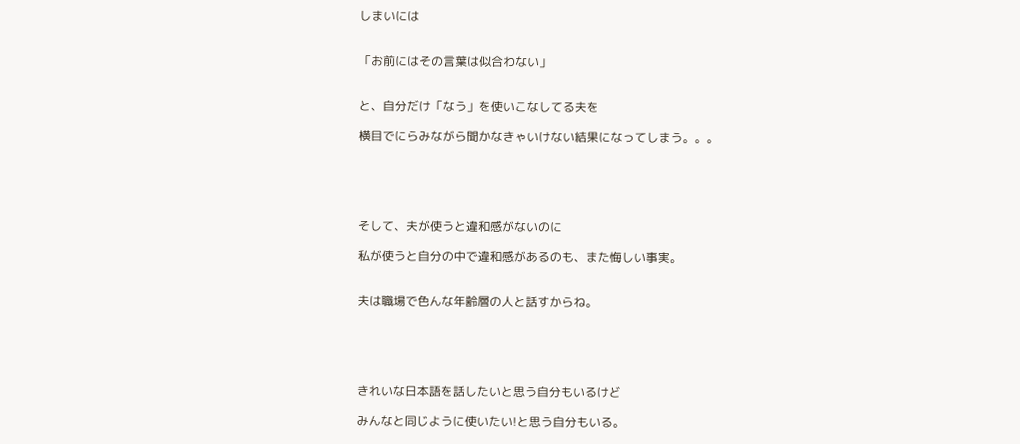しまいには


「お前にはその言葉は似合わない」


と、自分だけ「なう」を使いこなしてる夫を

横目でにらみながら聞かなきゃいけない結果になってしまう。。。





そして、夫が使うと違和感がないのに

私が使うと自分の中で違和感があるのも、また悔しい事実。


夫は職場で色んな年齢層の人と話すからね。





きれいな日本語を話したいと思う自分もいるけど

みんなと同じように使いたい!と思う自分もいる。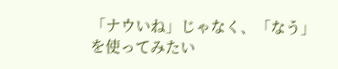「ナウいね」じゃなく、「なう」を使ってみたい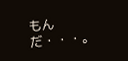もんだ・・・。